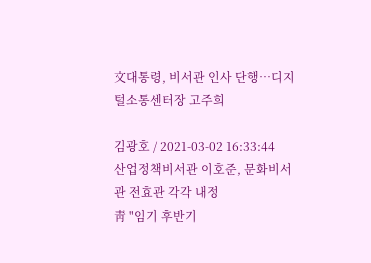文대통령, 비서관 인사 단행…디지털소통센터장 고주희

김광호 / 2021-03-02 16:33:44
산업정책비서관 이호준, 문화비서관 전효관 각각 내정
靑 "임기 후반기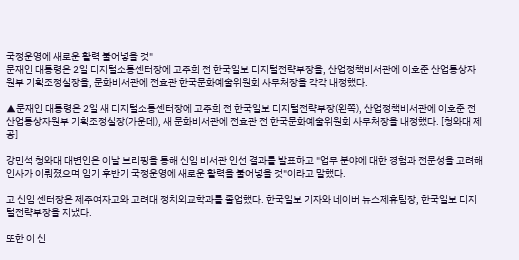국정운영에 새로운 활력 불어넣을 것"
문재인 대통령은 2일 디지털소통센터장에 고주희 전 한국일보 디지털전략부장을, 산업정책비서관에 이호준 산업통상자원부 기획조정실장을, 문화비서관에 전효관 한국문화예술위원회 사무처장을 각각 내정했다.

▲문재인 대통령은 2일 새 디지털소통센터장에 고주희 전 한국일보 디지털전략부장(왼쪽), 산업정책비서관에 이호준 전 산업통상자원부 기획조정실장(가운데), 새 문화비서관에 전효관 전 한국문화예술위원회 사무처장을 내정했다. [청와대 제공]

강민석 청와대 대변인은 이날 브리핑을 통해 신임 비서관 인선 결과를 발표하고 "업무 분야에 대한 경험과 전문성을 고려해 인사가 이뤄졌으며 임기 후반기 국정운영에 새로운 활력을 불어넣을 것"이라고 말했다.

고 신임 센터장은 제주여자고와 고려대 정치외교학과를 졸업했다. 한국일보 기자와 네이버 뉴스제휴팀장, 한국일보 디지털전략부장을 지냈다.

또한 이 신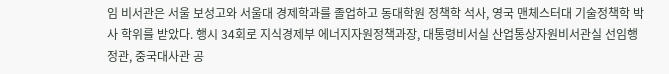임 비서관은 서울 보성고와 서울대 경제학과를 졸업하고 동대학원 정책학 석사, 영국 맨체스터대 기술정책학 박사 학위를 받았다. 행시 34회로 지식경제부 에너지자원정책과장, 대통령비서실 산업통상자원비서관실 선임행정관, 중국대사관 공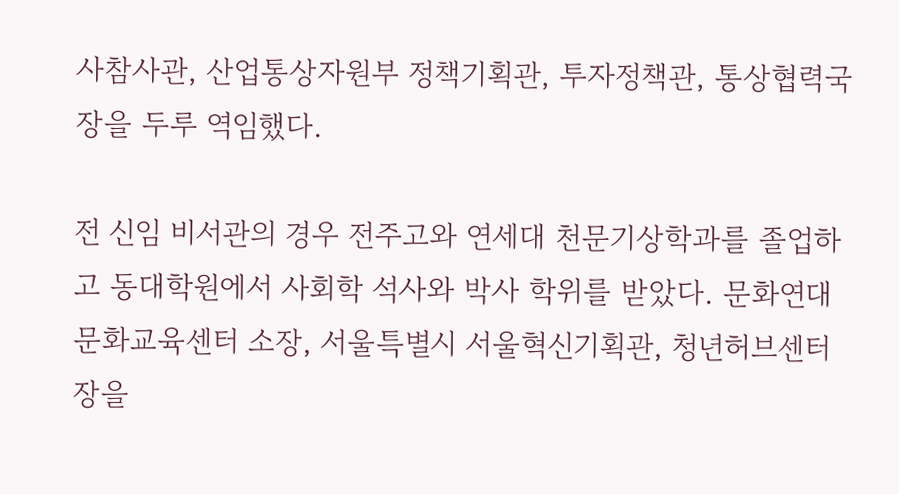사참사관, 산업통상자원부 정책기획관, 투자정책관, 통상협력국장을 두루 역임했다.

전 신임 비서관의 경우 전주고와 연세대 천문기상학과를 졸업하고 동대학원에서 사회학 석사와 박사 학위를 받았다. 문화연대 문화교육센터 소장, 서울특별시 서울혁신기획관, 청년허브센터장을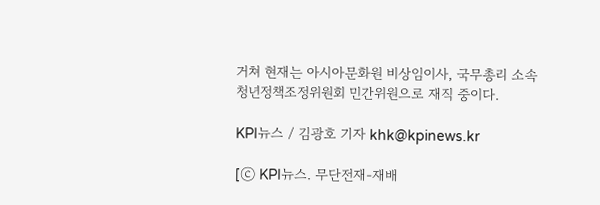거쳐 현재는 아시아문화원 비상임이사, 국무총리 소속 청년정책조정위원회 민간위원으로 재직 중이다.

KPI뉴스 / 김광호 기자 khk@kpinews.kr

[ⓒ KPI뉴스. 무단전재-재배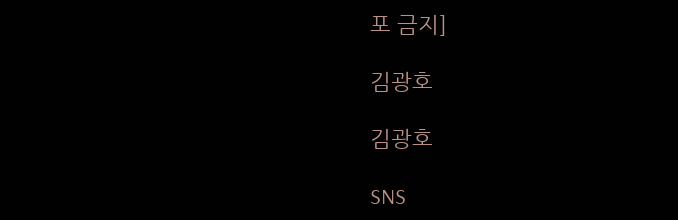포 금지]

김광호

김광호

SNS